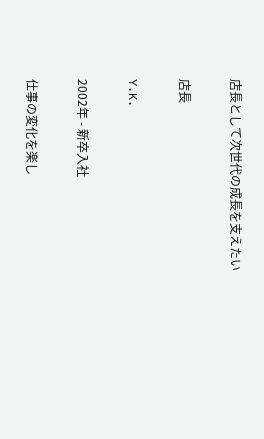店長として次世代の成長を支えたい

店長

Y.K.

2002年 - 新卒入社

仕事の変化を楽し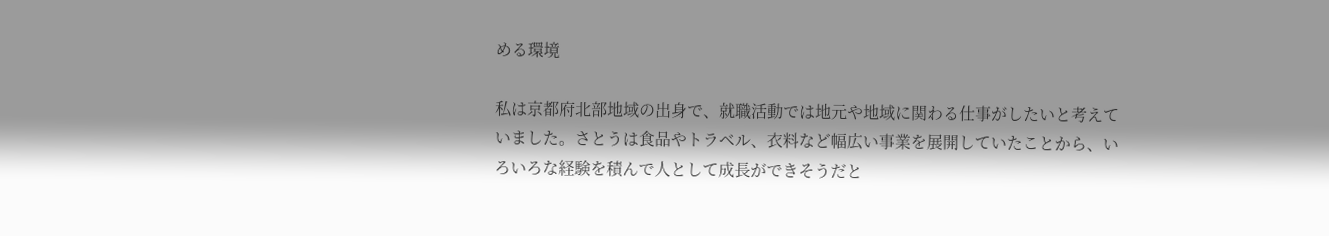める環境

私は京都府北部地域の出身で、就職活動では地元や地域に関わる仕事がしたいと考えていました。さとうは食品やトラベル、衣料など幅広い事業を展開していたことから、いろいろな経験を積んで人として成長ができそうだと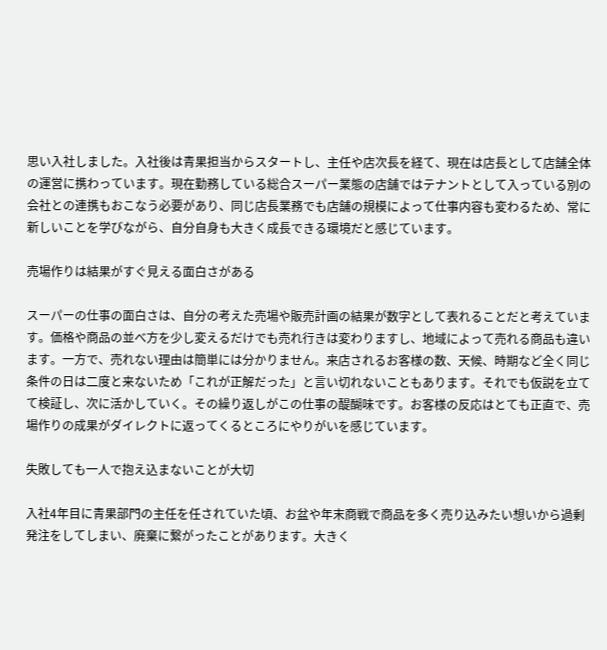思い入社しました。入社後は青果担当からスタートし、主任や店次長を経て、現在は店長として店舗全体の運営に携わっています。現在勤務している総合スーパー業態の店舗ではテナントとして入っている別の会社との連携もおこなう必要があり、同じ店長業務でも店舗の規模によって仕事内容も変わるため、常に新しいことを学びながら、自分自身も大きく成長できる環境だと感じています。

売場作りは結果がすぐ見える面白さがある

スーパーの仕事の面白さは、自分の考えた売場や販売計画の結果が数字として表れることだと考えています。価格や商品の並べ方を少し変えるだけでも売れ行きは変わりますし、地域によって売れる商品も違います。一方で、売れない理由は簡単には分かりません。来店されるお客様の数、天候、時期など全く同じ条件の日は二度と来ないため「これが正解だった」と言い切れないこともあります。それでも仮説を立てて検証し、次に活かしていく。その繰り返しがこの仕事の醍醐味です。お客様の反応はとても正直で、売場作りの成果がダイレクトに返ってくるところにやりがいを感じています。

失敗しても一人で抱え込まないことが大切

入社4年目に青果部門の主任を任されていた頃、お盆や年末商戦で商品を多く売り込みたい想いから過剰発注をしてしまい、廃棄に繋がったことがあります。大きく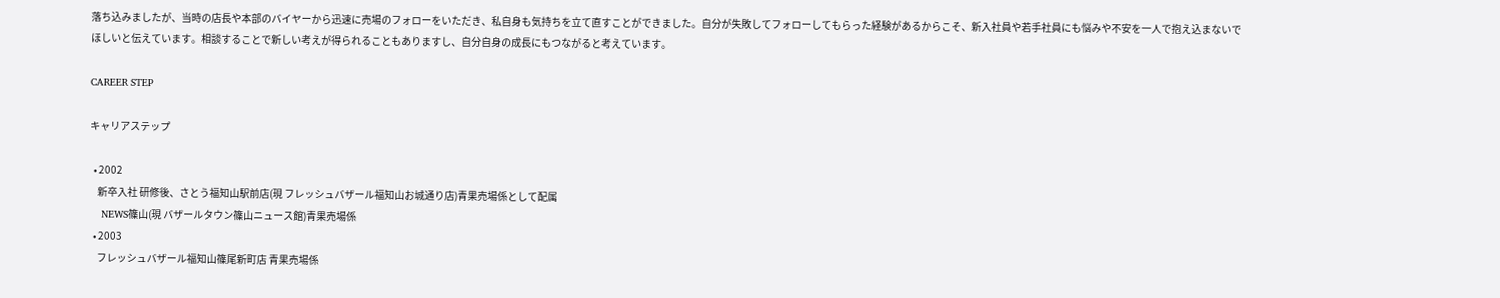落ち込みましたが、当時の店長や本部のバイヤーから迅速に売場のフォローをいただき、私自身も気持ちを立て直すことができました。自分が失敗してフォローしてもらった経験があるからこそ、新入社員や若手社員にも悩みや不安を一人で抱え込まないでほしいと伝えています。相談することで新しい考えが得られることもありますし、自分自身の成長にもつながると考えています。

CAREER STEP

キャリアステップ

  • 2002
    新卒入社 研修後、さとう福知山駅前店(現 フレッシュバザール福知山お城通り店)青果売場係として配属
    NEWS篠山(現 バザールタウン篠山ニュース館)青果売場係
  • 2003
    フレッシュバザール福知山篠尾新町店 青果売場係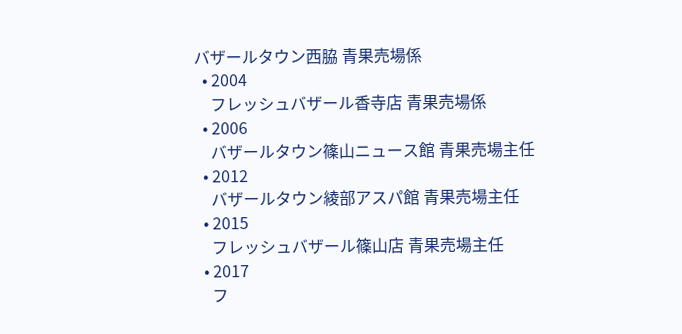バザールタウン西脇 青果売場係
  • 2004
    フレッシュバザール香寺店 青果売場係
  • 2006
    バザールタウン篠山ニュース館 青果売場主任
  • 2012
    バザールタウン綾部アスパ館 青果売場主任
  • 2015
    フレッシュバザール篠山店 青果売場主任
  • 2017
    フ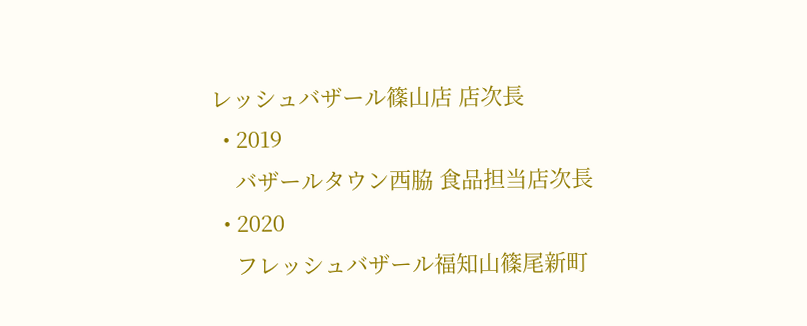レッシュバザール篠山店 店次長
  • 2019
    バザールタウン西脇 食品担当店次長
  • 2020
    フレッシュバザール福知山篠尾新町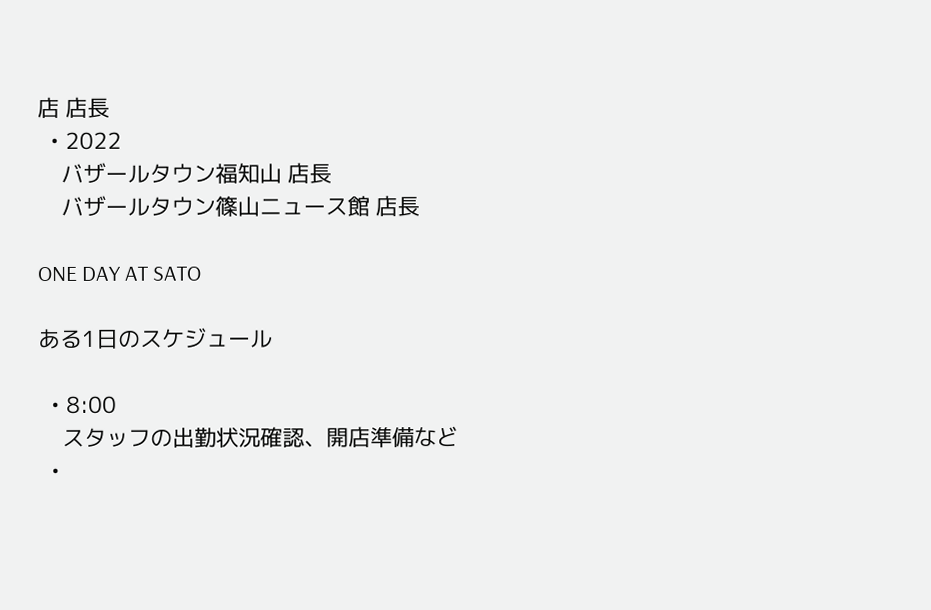店 店長
  • 2022
    バザールタウン福知山 店長
    バザールタウン篠山ニュース館 店長

ONE DAY AT SATO

ある1日のスケジュール

  • 8:00
    スタッフの出勤状況確認、開店準備など
  •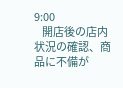9:00
    開店後の店内状況の確認、商品に不備が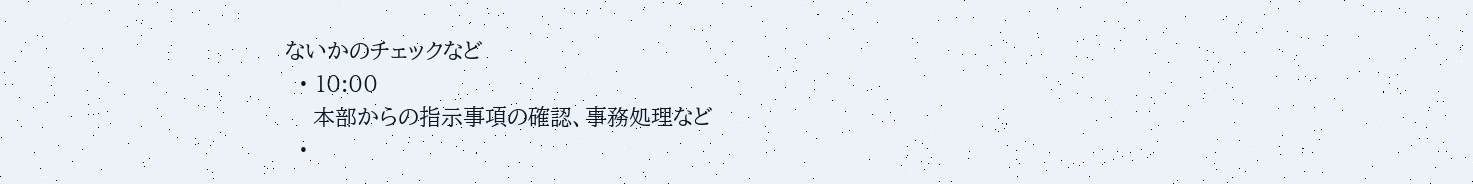ないかのチェックなど
  • 10:00
    本部からの指示事項の確認、事務処理など
  •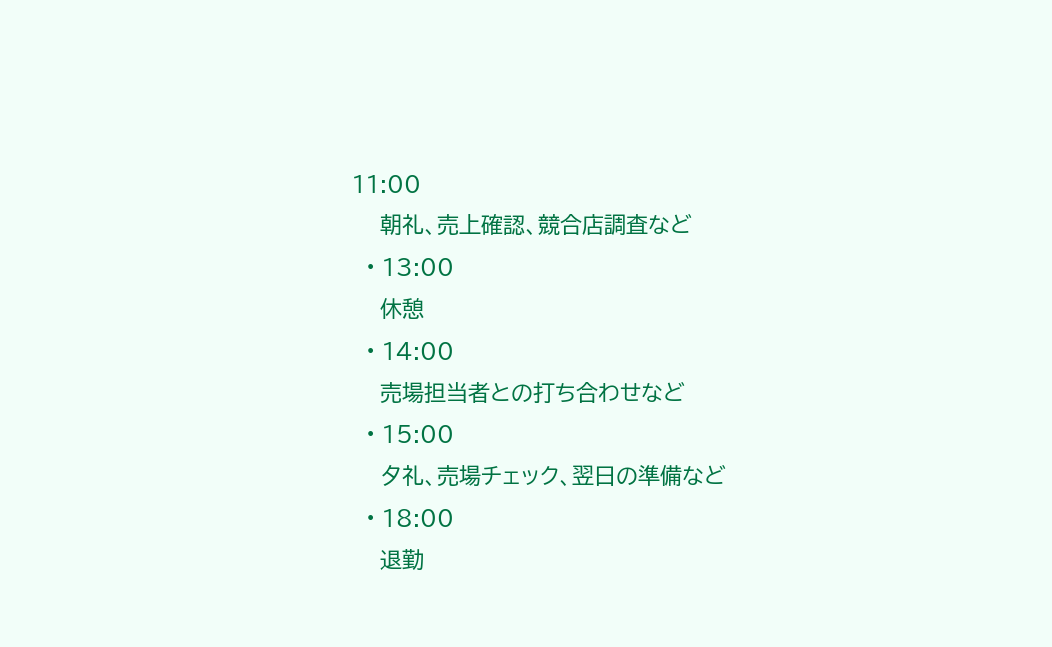11:00
    朝礼、売上確認、競合店調査など
  • 13:00
    休憩
  • 14:00
    売場担当者との打ち合わせなど
  • 15:00
    夕礼、売場チェック、翌日の準備など
  • 18:00
    退勤